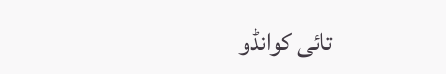تائی کوانڈو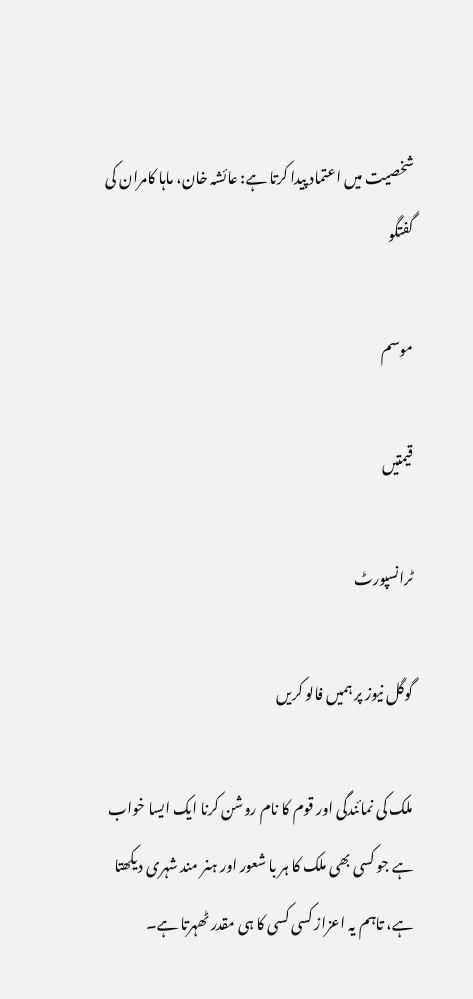شخصیت میں اعتماد پیدا کرتا ہے: عائشہ خان، ماہا کامران کی گفتگو

موسم

قیمتیں

ٹرانسپورٹ

گوگل نیوز پر ہمیں فالو کریں

ملک کی نمائندگی اور قوم کا نام روشن کرنا ایک ایسا خواب ہے جو کسی بھی ملک کا ہر با شعور اور ہنر مند شہری دیکھتا ہے، تاہم یہ اعزاز کسی کسی کا ہی مقدر ٹھہرتا ہے۔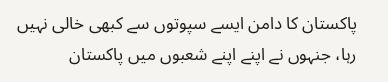پاکستان کا دامن ایسے سپوتوں سے کبھی خالی نہیں رہا، جنہوں نے اپنے اپنے شعبوں میں پاکستان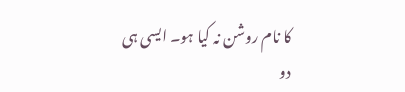کا نام روشن نہ کیا ہو۔ ایسی ہی دو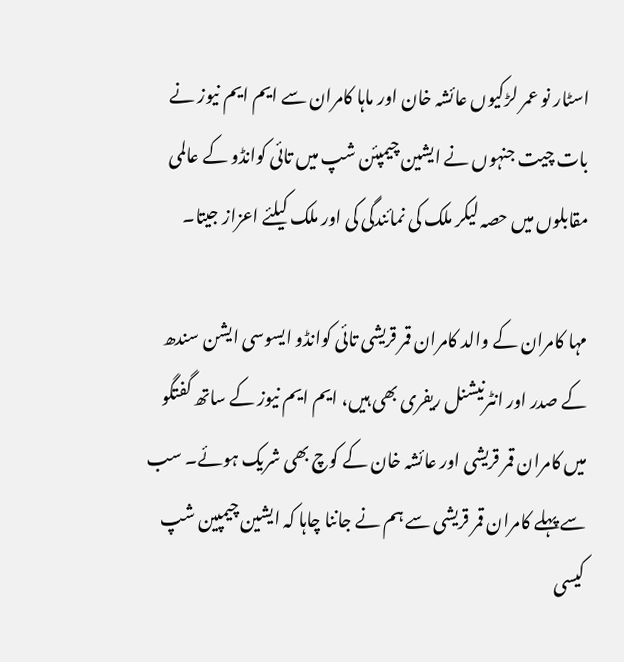اسٹار نو عمر لڑکیوں عائشہ خان اور ماہا کامران سے ایم ایم نیوز نے بات چیت جنہوں نے ایشین چیمپئن شپ میں تائی کوانڈو کے عالمی مقابلوں میں حصہ لیکر ملک کی نمائندگی کی اور ملک کیلئے اعزاز جیتا۔

مہا کامران کے والد کامران قمر قریشی تائی کوانڈو ایسوسی ایشن سندھ کے صدر اور انٹرنیشنل ریفری بھی ہیں، ایم ایم نیوز کے ساتھ گفتگو میں کامران قمر قریشی اور عائشہ خان کے کوچ بھی شریک ہوئے۔ سب سے پہلے کامران قمر قریشی سے ہم نے جاننا چاہا کہ ایشین چیمپین شپ کیسی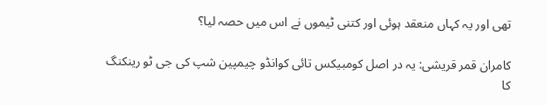تھی اور یہ کہاں منعقد ہوئی اور کتنی ٹیموں نے اس میں حصہ لیا؟

کامران قمر قریشی: یہ در اصل کومبیکس تائی کوانڈو چیمپین شپ کی جی ٹو رینکنگ کا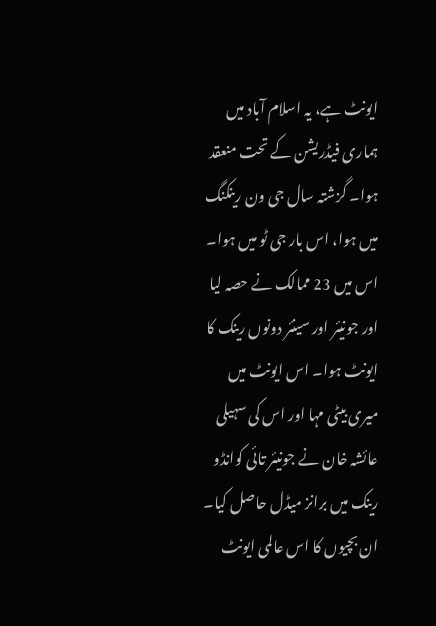ایونٹ ہے، یہ اسلام آباد میں ہماری فیڈریشن کے تحت منعقد ہوا۔ گزشتہ سال جی ون رینکنگ میں ہوا، اس بار جی ٹو میں ہوا۔ اس میں 23 ممالک نے حصہ لیا اور جونیئر اور سینئر دونوں رینک کا ایونٹ ہوا۔ اس ایونٹ میں میری بیٹی مہا اور اس کی سہیلی عائشہ خان نے جونیئر تائی کوانڈو رینک میں برانز میڈل حاصل کیا۔ ان بچیوں کا اس عالمی ایونٹ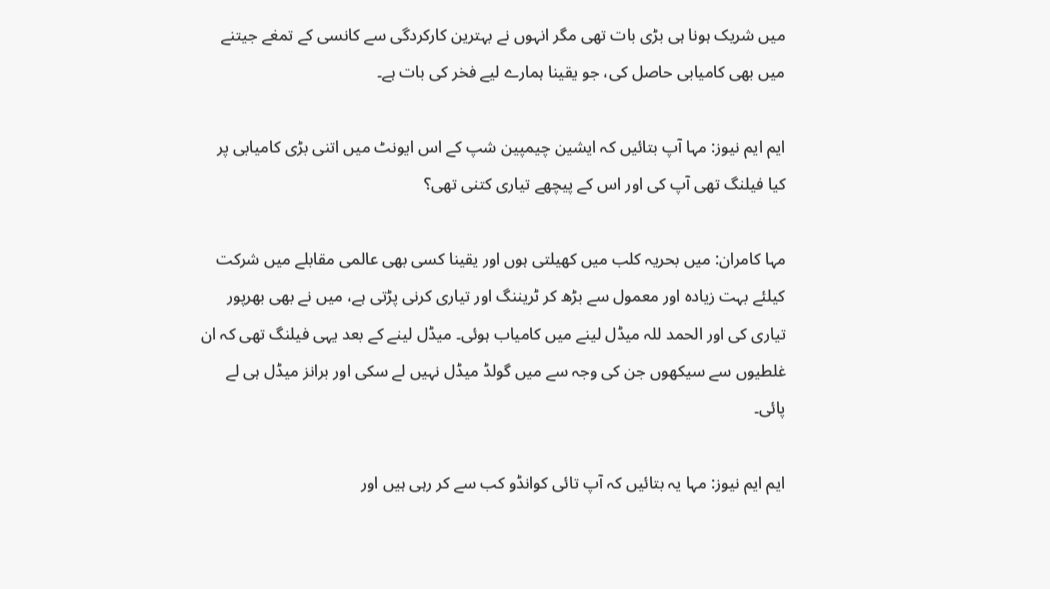میں شریک ہونا ہی بڑی بات تھی مگر انہوں نے بہترین کارکردگی سے کانسی کے تمغے جیتنے میں بھی کامیابی حاصل کی، جو یقینا ہمارے لیے فخر کی بات ہے۔

ایم ایم نیوز: مہا آپ بتائیں کہ ایشین چیمپین شپ کے اس ایونٹ میں اتنی بڑی کامیابی پر کیا فیلنگ تھی آپ کی اور اس کے پیچھے تیاری کتنی تھی؟

مہا کامران: میں بحریہ کلب میں کھیلتی ہوں اور یقینا کسی بھی عالمی مقابلے میں شرکت کیلئے بہت زیادہ اور معمول سے بڑھ کر ٹریننگ اور تیاری کرنی پڑتی ہے، میں نے بھی بھرپور تیاری کی اور الحمد للہ میڈل لینے میں کامیاب ہوئی۔ میڈل لینے کے بعد یہی فیلنگ تھی کہ ان غلطیوں سے سیکھوں جن کی وجہ سے میں گولڈ میڈل نہیں لے سکی اور برانز میڈل ہی لے پائی۔

ایم ایم نیوز: مہا یہ بتائیں کہ آپ تائی کوانڈو کب سے کر رہی ہیں اور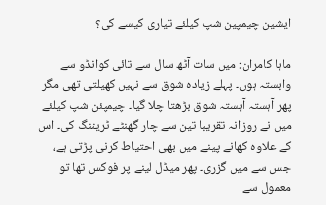ایشین چیمپین شپ کیلئے تیاری کیسے کی؟

ماہا کامران: میں سات آٹھ سال سے تائی کوانڈو سے وابستہ ہوں۔ پہلے زیادہ شوق سے نہیں کھیلتی تھی مگر پھر آہستہ آہستہ شوق بڑھتا چلا گیا۔ چیمپئن شپ کیلئے میں نے روزانہ تقریبا تین سے چار گھنٹے ٹریننگ کی۔ اس کے علاوہ کھانے پینے میں بھی احتیاط کرنی پڑتی ہے، جس سے میں گزری۔ پھر میڈل لینے پر فوکس تھا تو معمول سے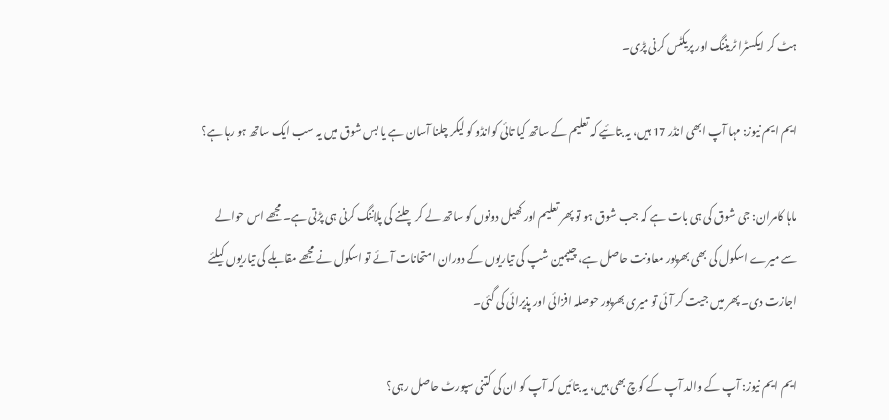ہٹ کر ایکسٹرا ٹریننگ اور پریکٹس کرنی پڑی۔

ایم ایم نیوز: مہا آپ ابھی انڈر 17 ہیں، یہ بتائیے کہ تعلیم کے ساتھ کیا تائی کوانڈو کو لیکر چلنا آسان ہے یا بس شوق میں یہ سب ایک ساتھ ہو رہا ہے؟

ماہا کامران: جی شوق کی ہی بات ہے کہ جب شوق ہو تو پھر تعلیم اور کھیل دونوں کو ساتھ لے کر چلنے کی پلاننگ کرنی ہی پڑتی ہے۔ مجھے اس حوالے سے میرے اسکول کی بھی بھرپور معاونت حاصل ہے، چیپمین شپ کی تیاریوں کے دوران امتحانات آئے تو اسکول نے مجھے مقابلے کی تیاریوں کیلئے اجازت دی۔ پھر میں جیت کر آئی تو میری بھرپور حوصلہ افزائی اور پذیرائی کی گئی۔

ایم ایم نیوز: آپ کے والد آپ کے کوچ بھی ہیں، یہ بتائیں کہ آپ کو ان کی کتنی سپورٹ حاصل رہی؟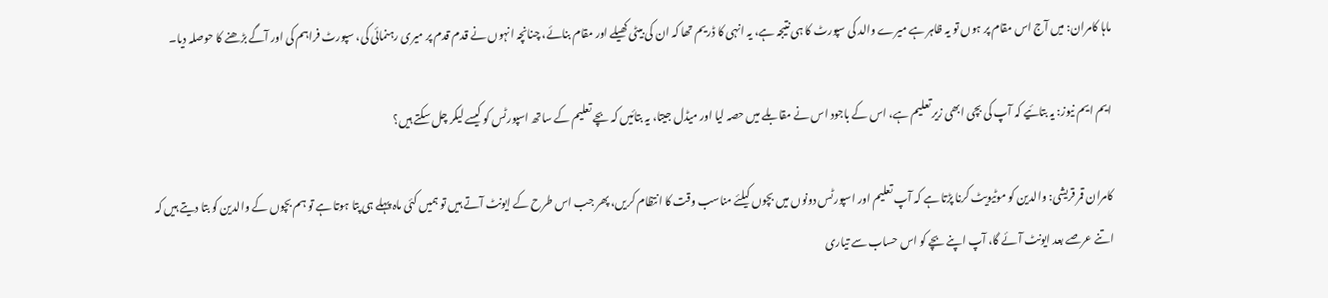ماہا کامران: میں آج اس مقام پر ہوں تو یہ ظاہر ہے میرے والد کی سپورٹ کا ہی نتیجہ ہے، یہ انہی کا ڈریم تھا کہ ان کی بیٹی کھیلے اور مقام بنائے، چنانچہ انہوں نے قدم قدم پر میری رہنمائی کی، سپورٹ فراہم کی اور آگے بڑھنے کا حوصلہ دیا۔

ایم ایم نیوز: یہ بتائیے کہ آپ کی بچی ابھی زیر تعلیم ہے، اس کے باجود اس نے مقابلے میں حصہ لیا اور میڈل جیتا، یہ بتائیں کہ بچے تعلیم کے ساتھ اسپورٹس کو کیسے لیکر چل سکتے ہیں؟

کامران قمر قریشی: والدین کو موٹیویٹ کرنا پڑتا ہے کہ آپ تعلیم اور اسپورٹس دونوں میں بچوں کیلئے مناسب وقت کا انتظام کریں، پھر جب اس طرح کے ایونٹ آتے ہیں تو ہمیں کئی ماہ پہلے ہی پتا ہوتا ہے تو ہم بچوں کے والدین کو بتا دیتے ہیں کہ اتنے عرصے بعد ایونٹ آ ئے گا، آپ اپنے بچے کو اس حساب سے تیاری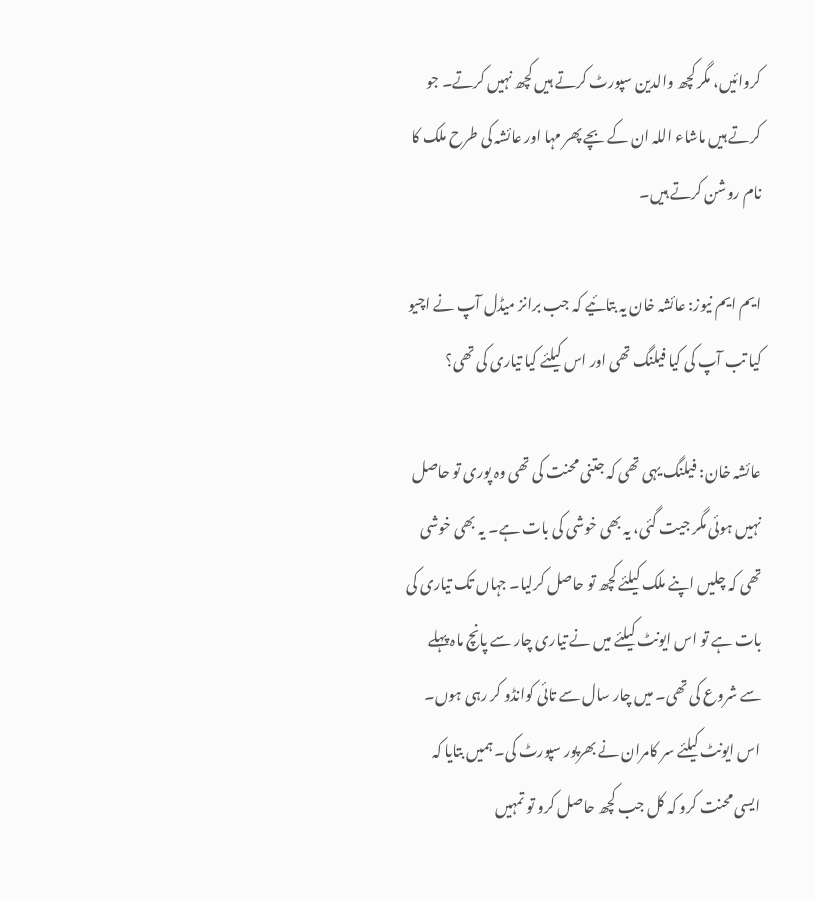کروائیں، مگر کچھ والدین سپورٹ کرتے ہیں کچھ نہیں کرتے۔ جو کرتے ہیں ماشاء اللہ ان کے بچے پھر مہا اور عائشہ کی طرح ملک کا نام روشن کرتے ہیں۔

ایم ایم نیوز: عائشہ خان یہ بتائیے کہ جب برانز میڈل آپ نے اچیو کیا تب آپ کی کیا فیلنگ تھی اور اس کیلئے کیا تیاری کی تھی؟

عائشہ خان: فیلنگ یہی تھی کہ جتنی محنت کی تھی وہ پوری تو حاصل نہیں ہوئی مگر جیت گئی، یہ بھی خوشی کی بات ہے۔ یہ بھی خوشی تھی کہ چلیں اپنے ملک کیلئے کچھ تو حاصل کرلیا۔ جہاں تک تیاری کی بات ہے تو اس ایونٹ کیلئے میں نے تیاری چار سے پانچ ماہ پہلے سے شروع کی تھی۔ میں چار سال سے تائی کوانڈو کر رہی ہوں۔ اس ایونٹ کیلئے سر کامران نے بھرپور سپورٹ کی۔ ہمیں بتایا کہ ایسی محنت کرو کہ کل جب کچھ حاصل کرو تو تمہیں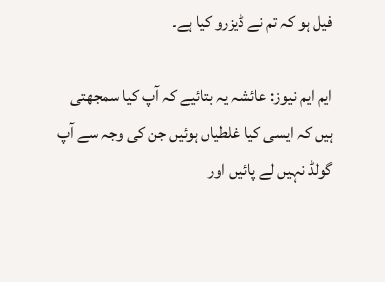فیل ہو کہ تم نے ڈیزرو کیا ہے۔

ایم ایم نیوز: عائشہ یہ بتائیے کہ آپ کیا سمجھتی ہیں کہ ایسی کیا غلطیاں ہوئیں جن کی وجہ سے آپ گولڈ نہیں لے پائیں اور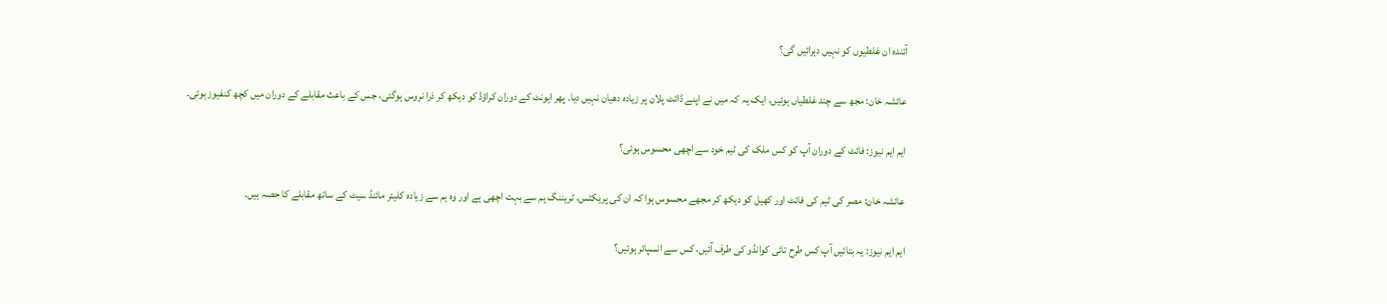آئندہ ان غلطیوں کو نہیں دہرائیں گی؟

عائشہ خان: مجھ سے چند غلطیاں ہوئیں، ایک یہ کہ میں نے اپنے ڈائٹ پلان پر زیادہ دھیان نہیں دیا۔ پھر ایونٹ کے دوران کراؤڈ کو دیکھ کر ذرا نروس ہوگئی، جس کے باعث مقابلے کے دوران میں کچھ کنفیوز ہوئی۔

ایم ایم نیوز: فائٹ کے دوران آپ کو کس ملک کی ٹیم خود سے اچھی محسوس ہوئی؟

عائشہ خان: مصر کی ٹیم کی فائٹ اور کھیل کو دیکھ کر مجھے محسوس ہوا کہ ان کی پریکٹس، ٹریننگ ہم سے بہت اچھی ہے اور وہ ہم سے زیادہ کلیئر مائنڈ سیٹ کے ساتھ مقابلے کا حصہ ہیں۔

ایم ایم نیوز: یہ بتائیں آپ کس طرح تائی کوانڈو کی طرف آئیں، کس سے انسپائر ہوئیں؟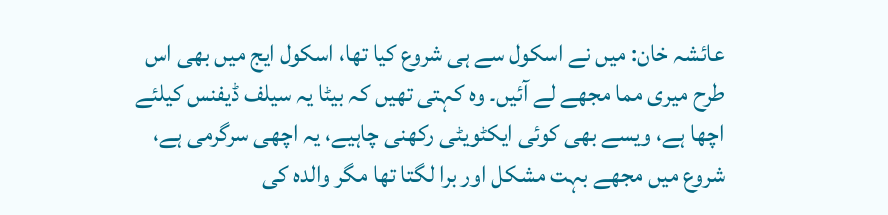عائشہ خان: میں نے اسکول سے ہی شروع کیا تھا، اسکول ایج میں بھی اس طرح میری مما مجھے لے آئیں۔ وہ کہتی تھیں کہ بیٹا یہ سیلف ڈیفنس کیلئے اچھا ہے، ویسے بھی کوئی ایکٹویٹی رکھنی چاہیے، یہ اچھی سرگرمی ہے، شروع میں مجھے بہت مشکل اور برا لگتا تھا مگر والدہ کی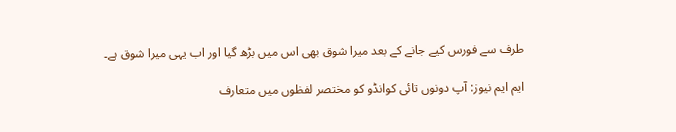طرف سے فورس کیے جانے کے بعد میرا شوق بھی اس میں بڑھ گیا اور اب یہی میرا شوق ہے۔

ایم ایم نیوز: آپ دونوں تائی کوانڈو کو مختصر لفظوں میں متعارف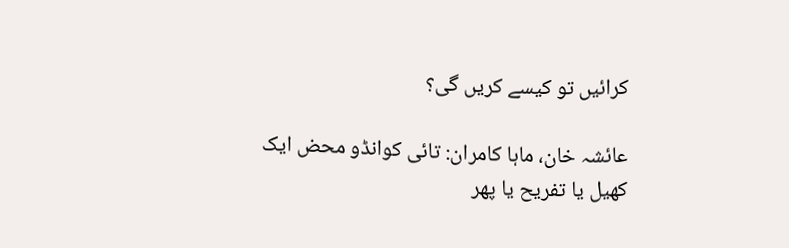کرائیں تو کیسے کریں گی؟

عائشہ خان، ماہا کامران: تائی کوانڈو محض ایک کھیل یا تفریح یا پھر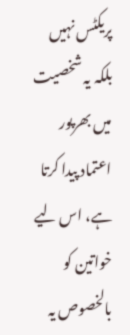پریکٹس نہیں بلکہ یہ شخصیت میں بھرپور اعتماد پیدا کرتا ہے، اس لیے خواتین کو بالخصوص یہ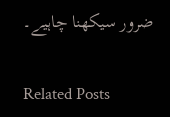ضرور سیکھنا چاہیے۔

Related Posts